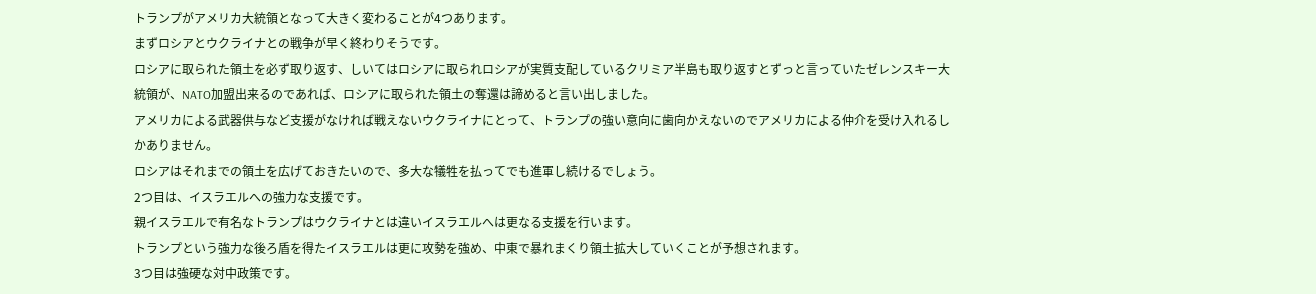トランプがアメリカ大統領となって大きく変わることが4つあります。
まずロシアとウクライナとの戦争が早く終わりそうです。
ロシアに取られた領土を必ず取り返す、しいてはロシアに取られロシアが実質支配しているクリミア半島も取り返すとずっと言っていたゼレンスキー大統領が、NATO加盟出来るのであれば、ロシアに取られた領土の奪還は諦めると言い出しました。
アメリカによる武器供与など支援がなければ戦えないウクライナにとって、トランプの強い意向に歯向かえないのでアメリカによる仲介を受け入れるしかありません。
ロシアはそれまでの領土を広げておきたいので、多大な犠牲を払ってでも進軍し続けるでしょう。
2つ目は、イスラエルへの強力な支援です。
親イスラエルで有名なトランプはウクライナとは違いイスラエルへは更なる支援を行います。
トランプという強力な後ろ盾を得たイスラエルは更に攻勢を強め、中東で暴れまくり領土拡大していくことが予想されます。
3つ目は強硬な対中政策です。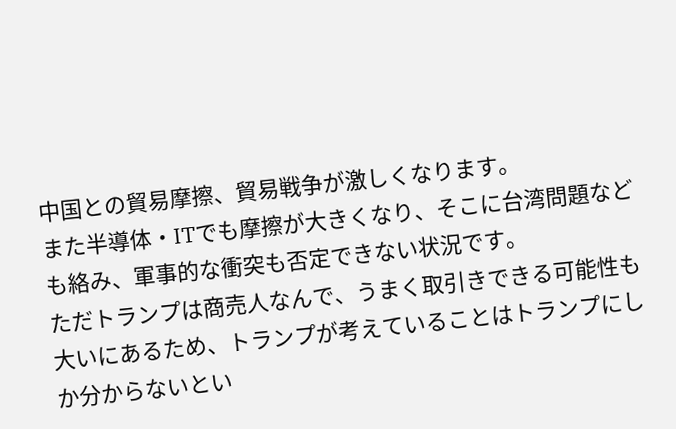中国との貿易摩擦、貿易戦争が激しくなります。
また半導体・ITでも摩擦が大きくなり、そこに台湾問題なども絡み、軍事的な衝突も否定できない状況です。
ただトランプは商売人なんで、うまく取引きできる可能性も大いにあるため、トランプが考えていることはトランプにしか分からないとい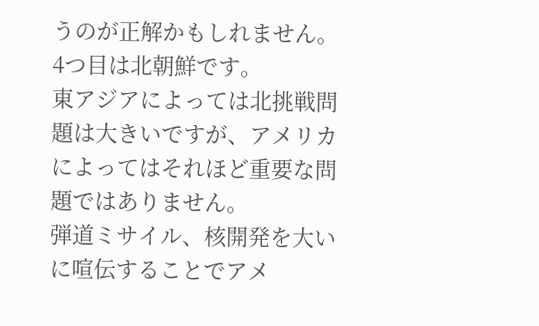うのが正解かもしれません。
4つ目は北朝鮮です。
東アジアによっては北挑戦問題は大きいですが、アメリカによってはそれほど重要な問題ではありません。
弾道ミサイル、核開発を大いに喧伝することでアメ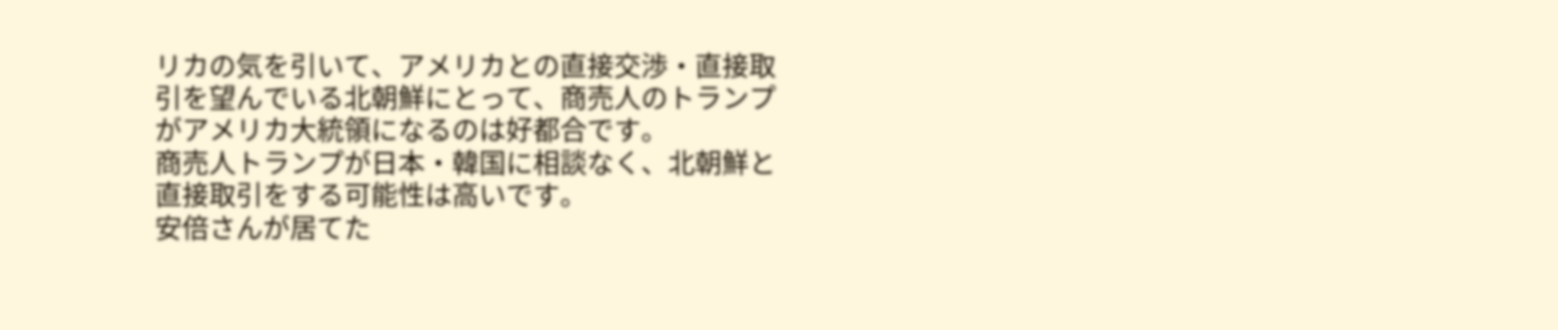リカの気を引いて、アメリカとの直接交渉・直接取引を望んでいる北朝鮮にとって、商売人のトランプがアメリカ大統領になるのは好都合です。
商売人トランプが日本・韓国に相談なく、北朝鮮と直接取引をする可能性は高いです。
安倍さんが居てた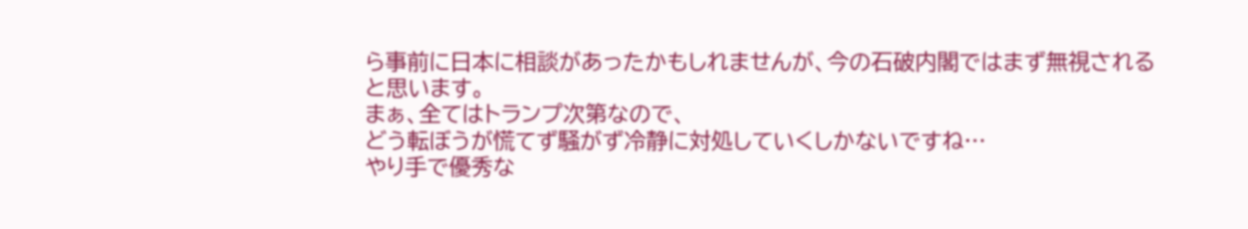ら事前に日本に相談があったかもしれませんが、今の石破内閣ではまず無視されると思います。
まぁ、全てはトランプ次第なので、
どう転ぼうが慌てず騒がず冷静に対処していくしかないですね…
やり手で優秀な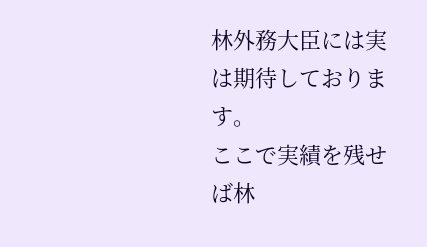林外務大臣には実は期待しております。
ここで実績を残せば林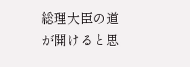総理大臣の道が開けると思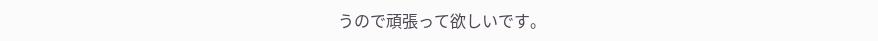うので頑張って欲しいです。